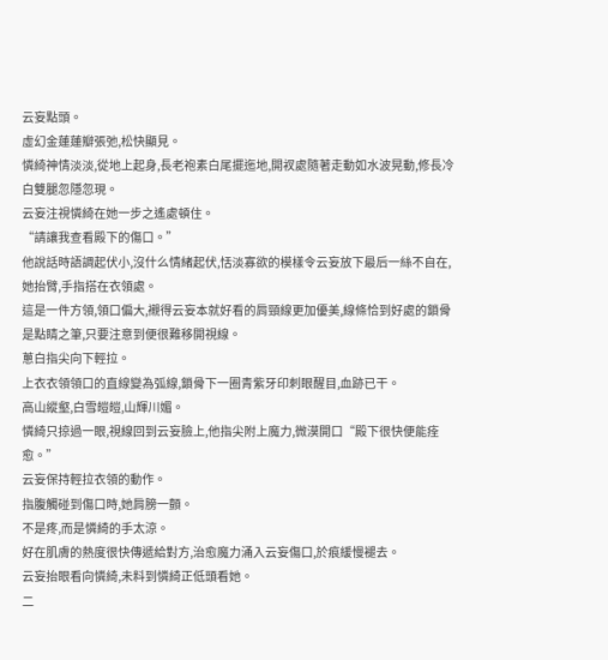云妄點頭。
虛幻金蓮蓮瓣張弛,松快顯見。
憐綺神情淡淡,從地上起身,長老袍素白尾擺迤地,開衩處隨著走動如水波晃動,修長冷白雙腿忽隱忽現。
云妄注視憐綺在她一步之遙處頓住。
“請讓我查看殿下的傷口。”
他說話時語調起伏小,沒什么情緒起伏,恬淡寡欲的模樣令云妄放下最后一絲不自在,她抬臂,手指搭在衣領處。
這是一件方領,領口偏大,襯得云妄本就好看的肩頸線更加優美,線條恰到好處的鎖骨是點睛之筆,只要注意到便很難移開視線。
蔥白指尖向下輕拉。
上衣衣領領口的直線變為弧線,鎖骨下一圈青紫牙印刺眼醒目,血跡已干。
高山縱壑,白雪皚皚,山輝川媚。
憐綺只掠過一眼,視線回到云妄臉上,他指尖附上魔力,微漠開口“殿下很快便能痊愈。”
云妄保持輕拉衣領的動作。
指腹觸碰到傷口時,她肩膀一顫。
不是疼,而是憐綺的手太涼。
好在肌膚的熱度很快傳遞給對方,治愈魔力涌入云妄傷口,於痕緩慢褪去。
云妄抬眼看向憐綺,未料到憐綺正低頭看她。
二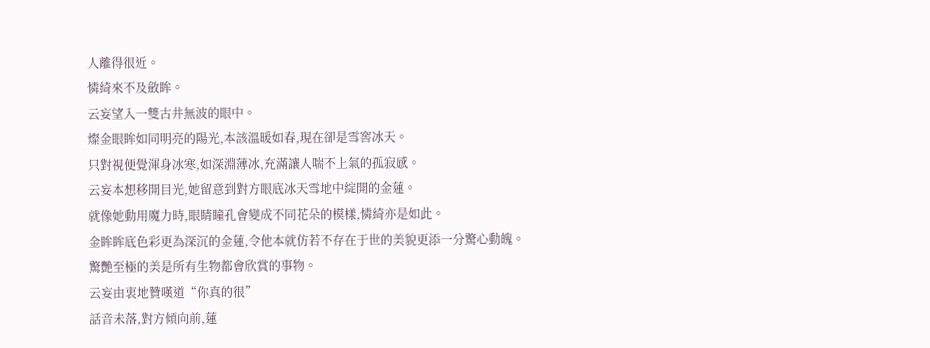人離得很近。
憐綺來不及斂眸。
云妄望入一雙古井無波的眼中。
燦金眼眸如同明亮的陽光,本該溫暖如春,現在卻是雪窖冰天。
只對視便覺渾身冰寒,如深淵薄冰,充滿讓人喘不上氣的孤寂感。
云妄本想移開目光,她留意到對方眼底冰天雪地中綻開的金蓮。
就像她動用魔力時,眼睛瞳孔會變成不同花朵的模樣,憐綺亦是如此。
金眸眸底色彩更為深沉的金蓮,令他本就仿若不存在于世的美貌更添一分驚心動魄。
驚艷至極的美是所有生物都會欣賞的事物。
云妄由衷地贊嘆道“你真的很”
話音未落,對方傾向前,蓮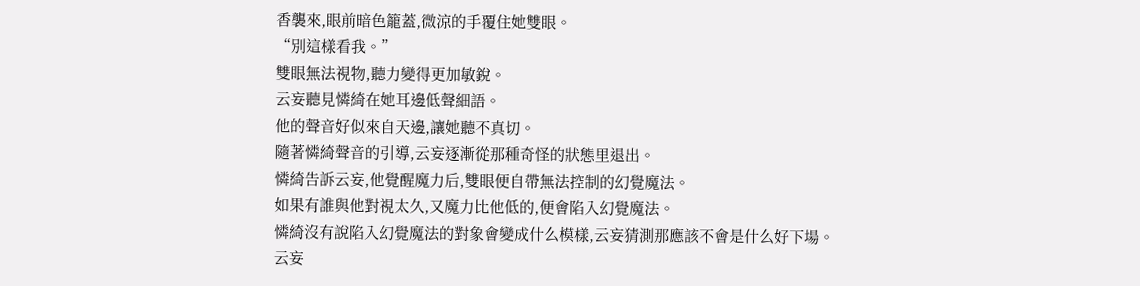香襲來,眼前暗色籠蓋,微涼的手覆住她雙眼。
“別這樣看我。”
雙眼無法視物,聽力變得更加敏銳。
云妄聽見憐綺在她耳邊低聲細語。
他的聲音好似來自天邊,讓她聽不真切。
隨著憐綺聲音的引導,云妄逐漸從那種奇怪的狀態里退出。
憐綺告訴云妄,他覺醒魔力后,雙眼便自帶無法控制的幻覺魔法。
如果有誰與他對視太久,又魔力比他低的,便會陷入幻覺魔法。
憐綺沒有說陷入幻覺魔法的對象會變成什么模樣,云妄猜測那應該不會是什么好下場。
云妄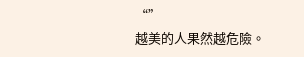“”
越美的人果然越危險。